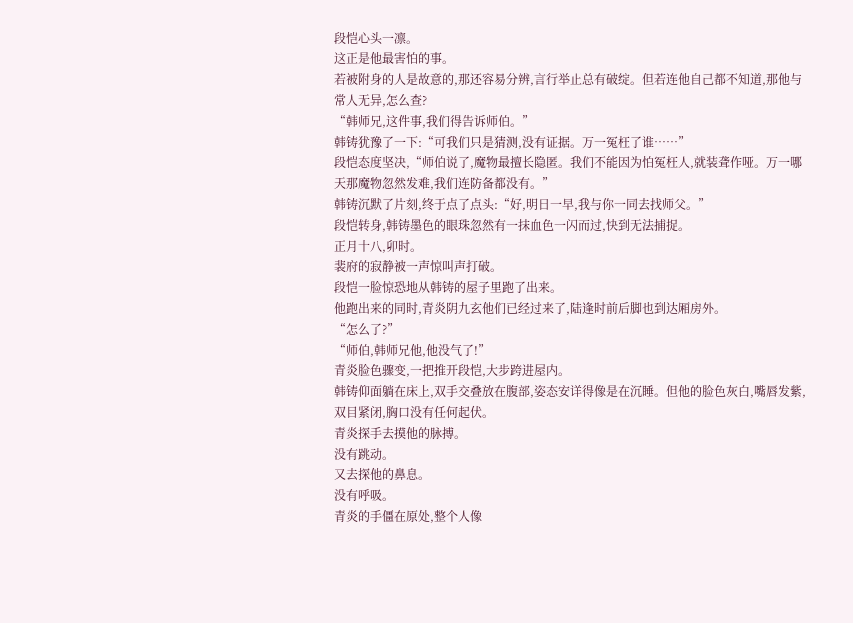段恺心头一凛。
这正是他最害怕的事。
若被附身的人是故意的,那还容易分辨,言行举止总有破绽。但若连他自己都不知道,那他与常人无异,怎么查?
“韩师兄,这件事,我们得告诉师伯。”
韩铸犹豫了一下:“可我们只是猜测,没有证据。万一冤枉了谁……”
段恺态度坚决,“师伯说了,魔物最擅长隐匿。我们不能因为怕冤枉人,就装聋作哑。万一哪天那魔物忽然发难,我们连防备都没有。”
韩铸沉默了片刻,终于点了点头:“好,明日一早,我与你一同去找师父。”
段恺转身,韩铸墨色的眼珠忽然有一抹血色一闪而过,快到无法捕捉。
正月十八,卯时。
裴府的寂静被一声惊叫声打破。
段恺一脸惊恐地从韩铸的屋子里跑了出来。
他跑出来的同时,青炎阴九玄他们已经过来了,陆逢时前后脚也到达厢房外。
“怎么了?”
“师伯,韩师兄他,他没气了!”
青炎脸色骤变,一把推开段恺,大步跨进屋内。
韩铸仰面躺在床上,双手交叠放在腹部,姿态安详得像是在沉睡。但他的脸色灰白,嘴唇发紫,双目紧闭,胸口没有任何起伏。
青炎探手去摸他的脉搏。
没有跳动。
又去探他的鼻息。
没有呼吸。
青炎的手僵在原处,整个人像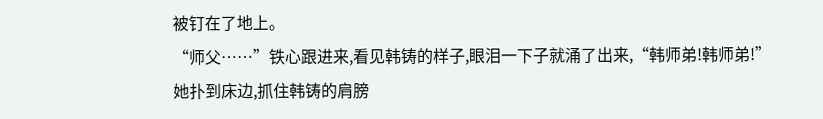被钉在了地上。
“师父……”铁心跟进来,看见韩铸的样子,眼泪一下子就涌了出来,“韩师弟!韩师弟!”
她扑到床边,抓住韩铸的肩膀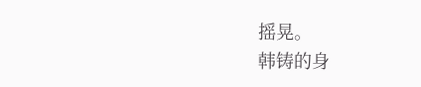摇晃。
韩铸的身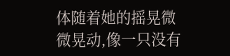体随着她的摇晃微微晃动,像一只没有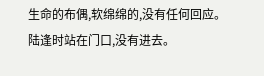生命的布偶,软绵绵的,没有任何回应。
陆逢时站在门口,没有进去。